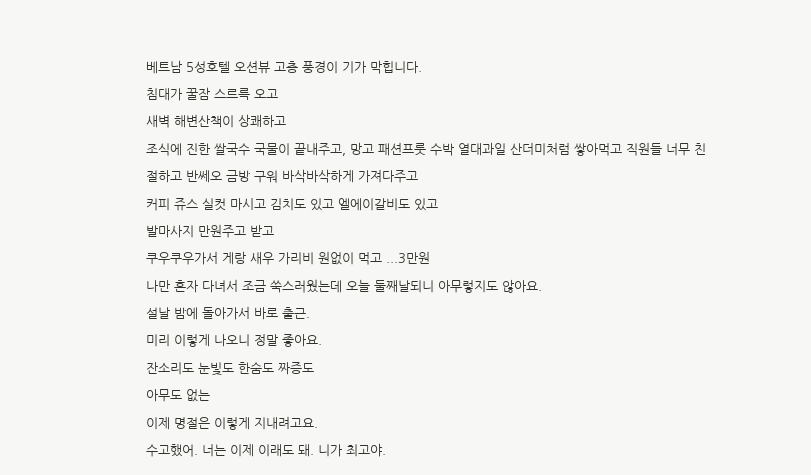베트남 5성호텔 오션뷰 고층 풍경이 기가 막힙니다.
침대가 꿀잠 스르륵 오고
새벽 해변산책이 상쾌하고
조식에 진한 쌀국수 국물이 끝내주고, 망고 패션프룻 수박 열대과일 산더미처럼 쌓아먹고 직원들 너무 친절하고 반쎄오 금방 구워 바삭바삭하게 가져다주고
커피 쥬스 실컷 마시고 김치도 있고 엘에이갈비도 있고
발마사지 만원주고 받고
쿠우쿠우가서 게랑 새우 가리비 원없이 먹고 ...3만원
나만 혼자 다녀서 조금 쑥스러웠는데 오늘 둘째날되니 아무렇지도 않아요.
설날 밤에 돌아가서 바로 출근.
미리 이렇게 나오니 정말 좋아요.
잔소리도 눈빛도 한숨도 짜증도
아무도 없는
이제 명절은 이렇게 지내려고요.
수고했어. 너는 이제 이래도 돼. 니가 최고야.